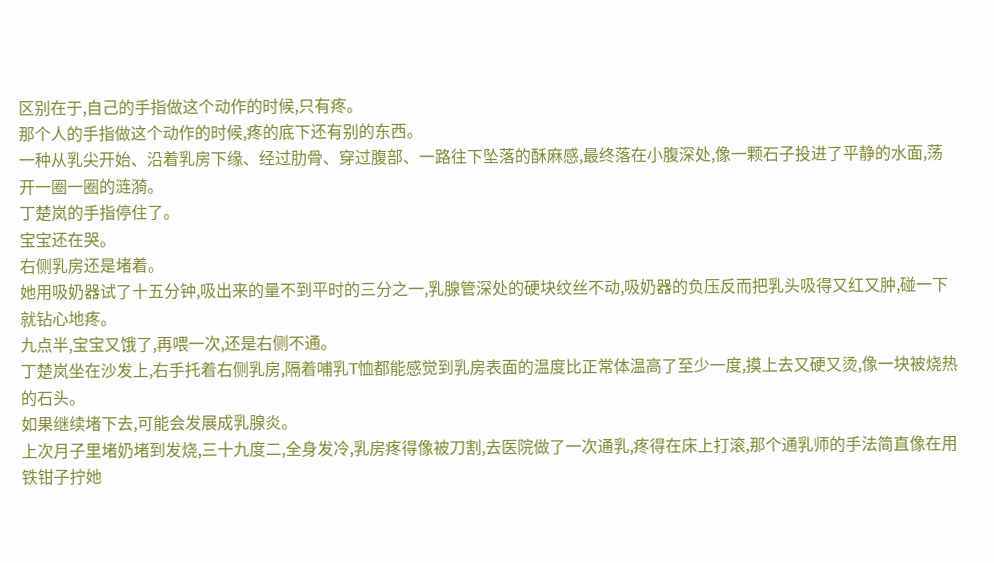区别在于,自己的手指做这个动作的时候,只有疼。
那个人的手指做这个动作的时候,疼的底下还有别的东西。
一种从乳尖开始、沿着乳房下缘、经过肋骨、穿过腹部、一路往下坠落的酥麻感,最终落在小腹深处,像一颗石子投进了平静的水面,荡开一圈一圈的涟漪。
丁楚岚的手指停住了。
宝宝还在哭。
右侧乳房还是堵着。
她用吸奶器试了十五分钟,吸出来的量不到平时的三分之一,乳腺管深处的硬块纹丝不动,吸奶器的负压反而把乳头吸得又红又肿,碰一下就钻心地疼。
九点半,宝宝又饿了,再喂一次,还是右侧不通。
丁楚岚坐在沙发上,右手托着右侧乳房,隔着哺乳T恤都能感觉到乳房表面的温度比正常体温高了至少一度,摸上去又硬又烫,像一块被烧热的石头。
如果继续堵下去,可能会发展成乳腺炎。
上次月子里堵奶堵到发烧,三十九度二,全身发冷,乳房疼得像被刀割,去医院做了一次通乳,疼得在床上打滚,那个通乳师的手法简直像在用铁钳子拧她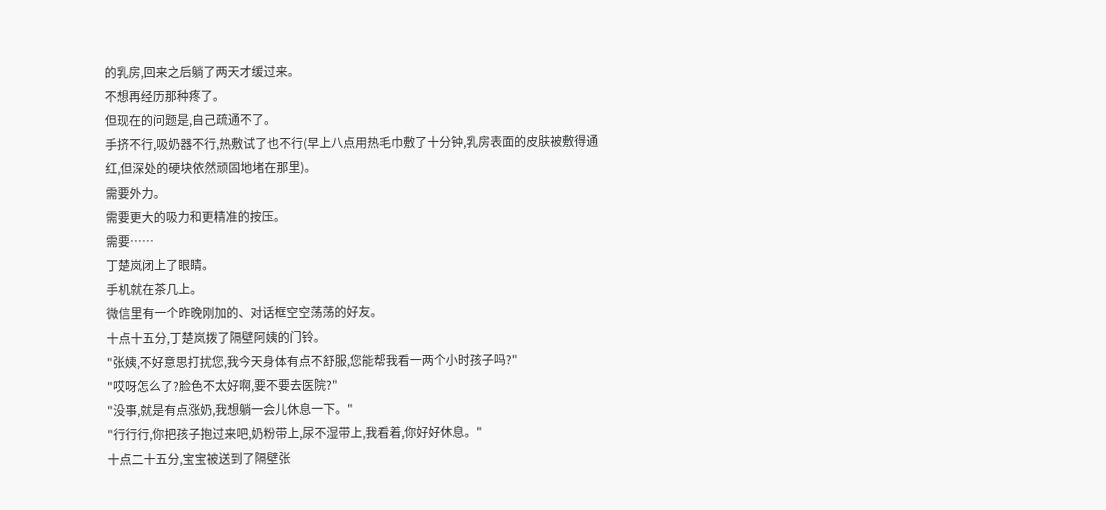的乳房,回来之后躺了两天才缓过来。
不想再经历那种疼了。
但现在的问题是,自己疏通不了。
手挤不行,吸奶器不行,热敷试了也不行(早上八点用热毛巾敷了十分钟,乳房表面的皮肤被敷得通红,但深处的硬块依然顽固地堵在那里)。
需要外力。
需要更大的吸力和更精准的按压。
需要……
丁楚岚闭上了眼睛。
手机就在茶几上。
微信里有一个昨晚刚加的、对话框空空荡荡的好友。
十点十五分,丁楚岚拨了隔壁阿姨的门铃。
"张姨,不好意思打扰您,我今天身体有点不舒服,您能帮我看一两个小时孩子吗?"
"哎呀怎么了?脸色不太好啊,要不要去医院?"
"没事,就是有点涨奶,我想躺一会儿休息一下。"
"行行行,你把孩子抱过来吧,奶粉带上,尿不湿带上,我看着,你好好休息。"
十点二十五分,宝宝被送到了隔壁张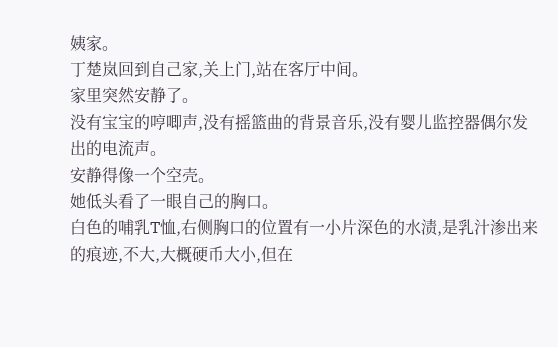姨家。
丁楚岚回到自己家,关上门,站在客厅中间。
家里突然安静了。
没有宝宝的哼唧声,没有摇篮曲的背景音乐,没有婴儿监控器偶尔发出的电流声。
安静得像一个空壳。
她低头看了一眼自己的胸口。
白色的哺乳T恤,右侧胸口的位置有一小片深色的水渍,是乳汁渗出来的痕迹,不大,大概硬币大小,但在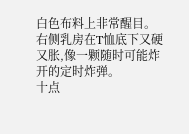白色布料上非常醒目。
右侧乳房在T恤底下又硬又胀,像一颗随时可能炸开的定时炸弹。
十点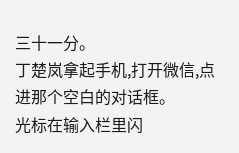三十一分。
丁楚岚拿起手机,打开微信,点进那个空白的对话框。
光标在输入栏里闪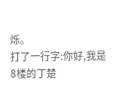烁。
打了一行字:你好,我是8楼的丁楚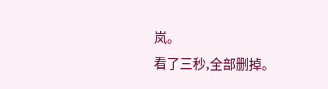岚。
看了三秒,全部删掉。